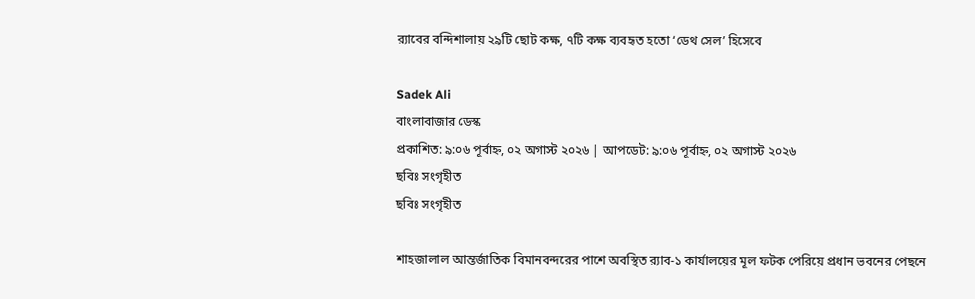র‍্যাবের বন্দিশালায় ২৯টি ছোট কক্ষ, ৭টি কক্ষ ব্যবহৃত হতো ‘ডেথ সেল’ হিসেবে

Sadek Ali
বাংলাবাজার ডেস্ক
প্রকাশিত: ৯:০৬ পূর্বাহ্ন, ০২ অগাস্ট ২০২৬ | আপডেট: ৯:০৬ পূর্বাহ্ন, ০২ অগাস্ট ২০২৬
ছবিঃ সংগৃহীত
ছবিঃ সংগৃহীত

শাহজালাল আন্তর্জাতিক বিমানবন্দরের পাশে অবস্থিত র‍্যাব-১ কার্যালয়ের মূল ফটক পেরিয়ে প্রধান ভবনের পেছনে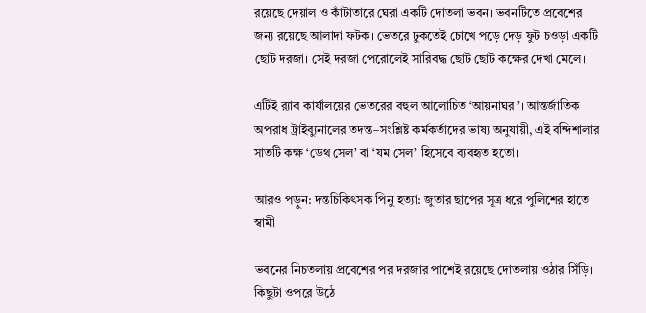রয়েছে দেয়াল ও কাঁটাতারে ঘেরা একটি দোতলা ভবন। ভবনটিতে প্রবেশের জন্য রয়েছে আলাদা ফটক। ভেতরে ঢুকতেই চোখে পড়ে দেড় ফুট চওড়া একটি ছোট দরজা। সেই দরজা পেরোলেই সারিবদ্ধ ছোট ছোট কক্ষের দেখা মেলে।

এটিই র‍্যাব কার্যালয়ের ভেতরের বহুল আলোচিত ‘আয়নাঘর’। আন্তর্জাতিক অপরাধ ট্রাইব্যুনালের তদন্ত–সংশ্লিষ্ট কর্মকর্তাদের ভাষ্য অনুযায়ী, এই বন্দিশালার সাতটি কক্ষ ‘ডেথ সেল’ বা ‘যম সেল’ হিসেবে ব্যবহৃত হতো।

আরও পড়ুন: দন্তচিকিৎসক পিনু হত্যা: জুতার ছাপের সূত্র ধরে পুলিশের হাতে স্বামী

ভবনের নিচতলায় প্রবেশের পর দরজার পাশেই রয়েছে দোতলায় ওঠার সিঁড়ি। কিছুটা ওপরে উঠে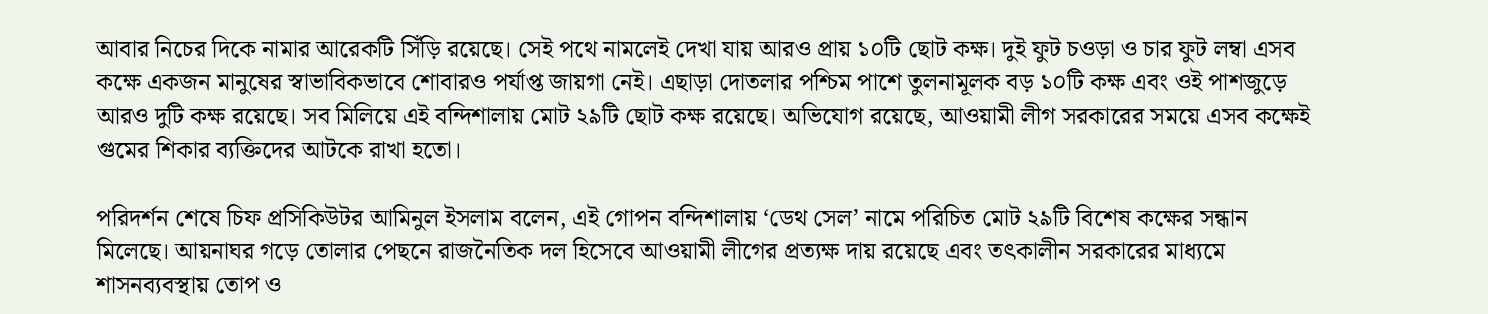আবার নিচের দিকে নামার আরেকটি সিঁড়ি রয়েছে। সেই পথে নামলেই দেখা যায় আরও প্রায় ১০টি ছোট কক্ষ। দুই ফুট চওড়া ও চার ফুট লম্বা এসব কক্ষে একজন মানুষের স্বাভাবিকভাবে শোবারও পর্যাপ্ত জায়গা নেই। এছাড়া দোতলার পশ্চিম পাশে তুলনামূলক বড় ১০টি কক্ষ এবং ওই পাশজুড়ে আরও দুটি কক্ষ রয়েছে। সব মিলিয়ে এই বন্দিশালায় মোট ২৯টি ছোট কক্ষ রয়েছে। অভিযোগ রয়েছে, আওয়ামী লীগ সরকারের সময়ে এসব কক্ষেই গুমের শিকার ব্যক্তিদের আটকে রাখা হতো।

পরিদর্শন শেষে চিফ প্রসিকিউটর আমিনুল ইসলাম বলেন, এই গোপন বন্দিশালায় ‘ডেথ সেল’ নামে পরিচিত মোট ২৯টি বিশেষ কক্ষের সন্ধান মিলেছে। আয়নাঘর গড়ে তোলার পেছনে রাজনৈতিক দল হিসেবে আওয়ামী লীগের প্রত্যক্ষ দায় রয়েছে এবং তৎকালীন সরকারের মাধ্যমে শাসনব্যবস্থায় তোপ ও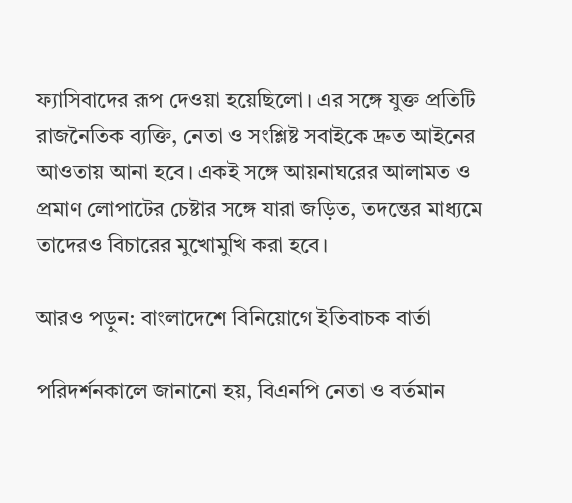ফ্যাসিবাদের রূপ দেওয়া হয়েছিলো। এর সঙ্গে যুক্ত প্রতিটি রাজনৈতিক ব্যক্তি, নেতা ও সংশ্লিষ্ট সবাইকে দ্রুত আইনের আওতায় আনা হবে। একই সঙ্গে আয়নাঘরের আলামত ও প্রমাণ লোপাটের চেষ্টার সঙ্গে যারা জড়িত, তদন্তের মাধ্যমে তাদেরও বিচারের মুখোমুখি করা হবে।

আরও পড়ুন: বাংলাদেশে বিনিয়োগে ইতিবাচক বার্তা

পরিদর্শনকালে জানানো হয়, বিএনপি নেতা ও বর্তমান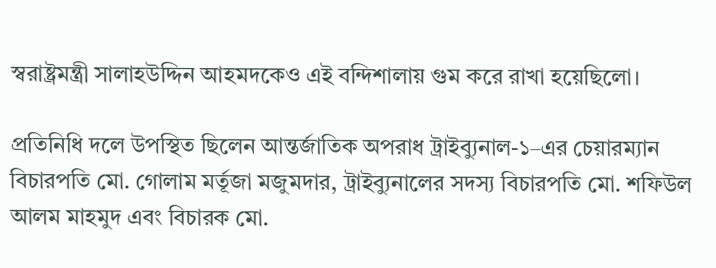স্বরাষ্ট্রমন্ত্রী সালাহউদ্দিন আহমদকেও এই বন্দিশালায় গুম করে রাখা হয়েছিলো।

প্রতিনিধি দলে উপস্থিত ছিলেন আন্তর্জাতিক অপরাধ ট্রাইব্যুনাল-১–এর চেয়ারম্যান বিচারপতি মো. গোলাম মর্তূজা মজুমদার, ট্রাইব্যুনালের সদস্য বিচারপতি মো. শফিউল আলম মাহমুদ এবং বিচারক মো.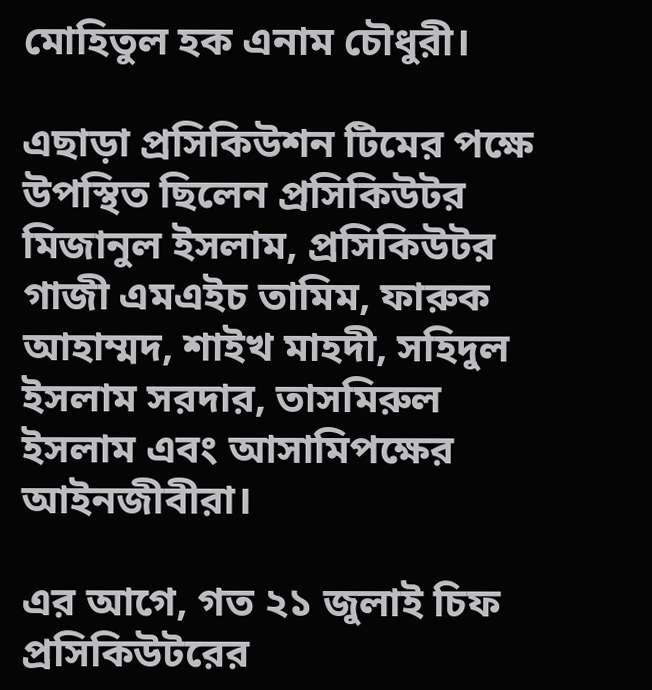মোহিতুল হক এনাম চৌধুরী।

এছাড়া প্রসিকিউশন টিমের পক্ষে উপস্থিত ছিলেন প্রসিকিউটর মিজানুল ইসলাম, প্রসিকিউটর গাজী এমএইচ তামিম, ফারুক আহাম্মদ, শাইখ মাহদী, সহিদুল ইসলাম সরদার, তাসমিরুল ইসলাম এবং আসামিপক্ষের আইনজীবীরা।

এর আগে, গত ২১ জুলাই চিফ প্রসিকিউটরের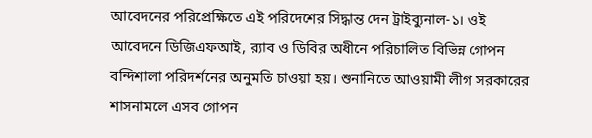আবেদনের পরিপ্রেক্ষিতে এই পরিদেশের সিদ্ধান্ত দেন ট্রাইব্যুনাল-১। ওই আবেদনে ডিজিএফআই, র‍্যাব ও ডিবির অধীনে পরিচালিত বিভিন্ন গোপন বন্দিশালা পরিদর্শনের অনুমতি চাওয়া হয়। শুনানিতে আওয়ামী লীগ সরকারের শাসনামলে এসব গোপন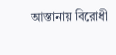আস্তানায় বিরোধী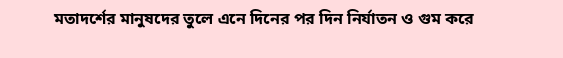মতাদর্শের মানুষদের তুলে এনে দিনের পর দিন নির্যাতন ও গুম করে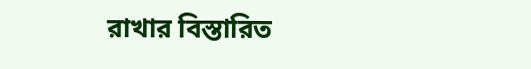রাখার বিস্তারিত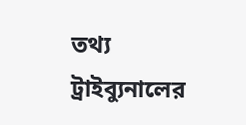তথ্য ট্রাইব্যুনালের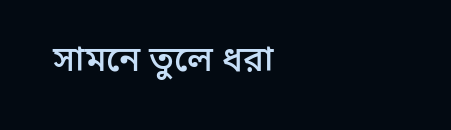সামনে তুলে ধরা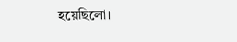হয়েছিলো।